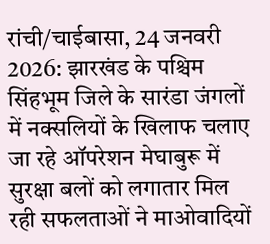रांची/चाईबासा, 24 जनवरी 2026: झारखंड के पश्चिम सिंहभूम जिले के सारंडा जंगलों में नक्सलियों के खिलाफ चलाए जा रहे ऑपरेशन मेघाबुरू में सुरक्षा बलों को लगातार मिल रही सफलताओं ने माओवादियों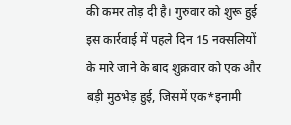की कमर तोड़ दी है। गुरुवार को शुरू हुई इस कार्रवाई में पहले दिन 15 नक्सलियों के मारे जाने के बाद शुक्रवार को एक और बड़ी मुठभेड़ हुई, जिसमें एक*इनामी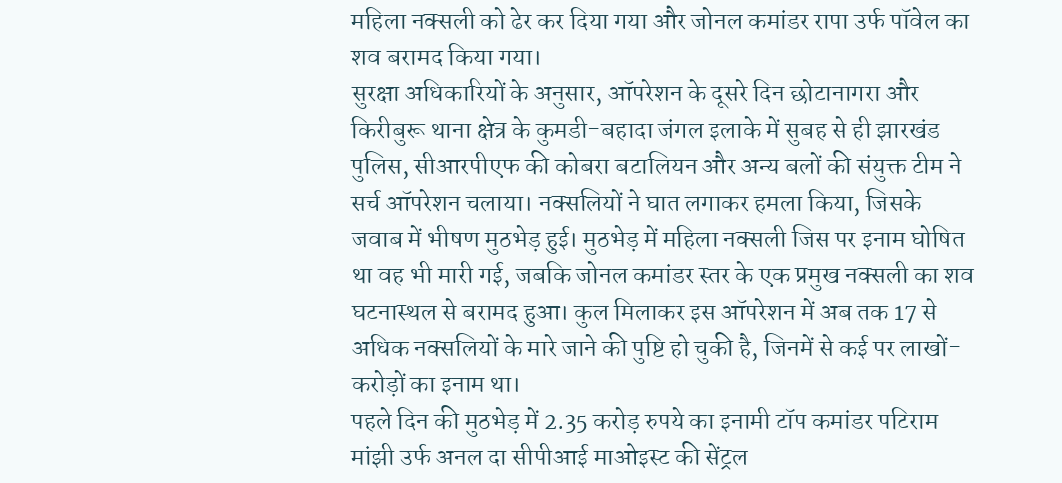महिला नक्सली को ढेर कर दिया गया और जोनल कमांडर रापा उर्फ पॉवेल का शव बरामद किया गया।
सुरक्षा अधिकारियों के अनुसार, ऑपरेशन के दूसरे दिन छोटानागरा और किरीबुरू थाना क्षेत्र के कुमडी-बहादा जंगल इलाके में सुबह से ही झारखंड पुलिस, सीआरपीएफ की कोबरा बटालियन और अन्य बलों की संयुक्त टीम ने सर्च ऑपरेशन चलाया। नक्सलियों ने घात लगाकर हमला किया, जिसके जवाब में भीषण मुठभेड़ हुई। मुठभेड़ में महिला नक्सली जिस पर इनाम घोषित था वह भी मारी गई, जबकि जोनल कमांडर स्तर के एक प्रमुख नक्सली का शव घटनास्थल से बरामद हुआ। कुल मिलाकर इस ऑपरेशन में अब तक 17 से अधिक नक्सलियों के मारे जाने की पुष्टि हो चुकी है, जिनमें से कई पर लाखों-करोड़ों का इनाम था।
पहले दिन की मुठभेड़ में 2.35 करोड़ रुपये का इनामी टॉप कमांडर पटिराम मांझी उर्फ अनल दा सीपीआई माओइस्ट की सेंट्रल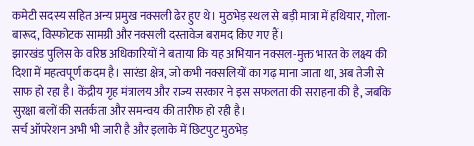कमेटी सदस्य सहित अन्य प्रमुख नक्सली ढेर हुए थे। मुठभेड़ स्थल से बड़ी मात्रा में हथियार, गोला-बारूद, विस्फोटक सामग्री और नक्सली दस्तावेज बरामद किए गए हैं।
झारखंड पुलिस के वरिष्ठ अधिकारियों ने बताया कि यह अभियान नक्सल-मुक्त भारत के लक्ष्य की दिशा में महत्वपूर्ण कदम है। सारंडा क्षेत्र, जो कभी नक्सलियों का गढ़ माना जाता था, अब तेजी से साफ हो रहा है। केंद्रीय गृह मंत्रालय और राज्य सरकार ने इस सफलता की सराहना की है, जबकि सुरक्षा बलों की सतर्कता और समन्वय की तारीफ हो रही है।
सर्च ऑपरेशन अभी भी जारी है और इलाके में छिटपुट मुठभेड़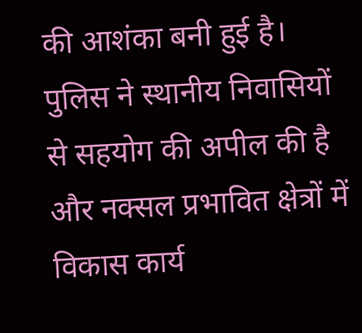की आशंका बनी हुई है। पुलिस ने स्थानीय निवासियों से सहयोग की अपील की है और नक्सल प्रभावित क्षेत्रों में विकास कार्य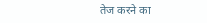तेज करने का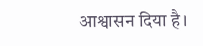आश्वासन दिया है।